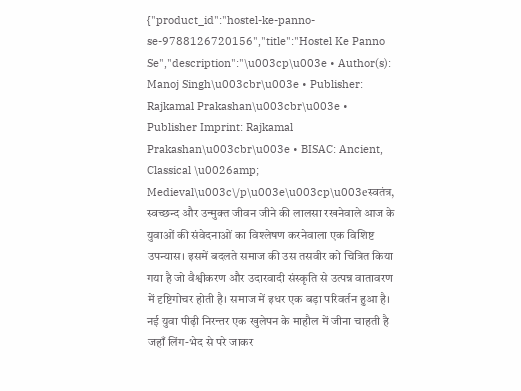{"product_id":"hostel-ke-panno-se-9788126720156","title":"Hostel Ke Panno Se","description":"\u003cp\u003e • Author(s): Manoj Singh\u003cbr\u003e • Publisher: Rajkamal Prakashan\u003cbr\u003e • Publisher Imprint: Rajkamal Prakashan\u003cbr\u003e • BISAC: Ancient, Classical \u0026amp; Medieval\u003c\/p\u003e\u003cp\u003eस्वतंत्र, स्वच्छन्द और उन्मुक्त जीवन जीने की लालसा रखनेवाले आज के युवाओं की संवेदनाओं का विश्लेषण करनेवाला एक विशिष्ट उपन्यास। इसमें बदलते समाज की उस तसवीर को चित्रित किया गया है जो वैश्वीकरण और उदारवादी संस्कृति से उत्पन्न वातावरण में दृष्टिगोचर होती है। समाज में इधर एक बड़ा परिवर्तन हुआ है। नई युवा पीढ़ी निरन्तर एक खुलेपन के माहौल में जीना चाहती है जहाँ लिंग-भेद से परे जाकर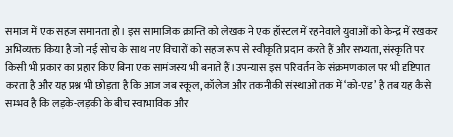समाज में एक सहज समानता हो। इस सामाजिक क्रान्ति को लेखक ने एक हॉस्टल में रहनेवाले युवाओं को केन्द्र में रखकर अभिव्यक्त किया है जो नई सोच के साथ नए विचारों को सहज रूप से स्वीकृति प्रदान करते हैं और सभ्यता, संस्कृति पर किसी भी प्रकार का प्रहार किए बिना एक सामंजस्य भी बनाते हैं।उपन्यास इस परिवर्तन के संक्रमणकाल पर भी दृष्टिपात करता है और यह प्रश्न भी छोड़ता है कि आज जब स्कूल, कॉलेज और तकनीकी संस्थाओं तक में ‘को-एड’ है तब यह कैसे सम्भव है कि लड़के-लड़की के बीच स्वाभाविक और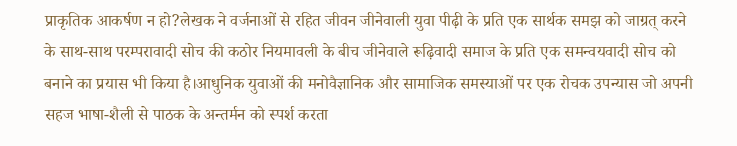प्राकृतिक आकर्षण न हो?लेखक ने वर्जनाओं से रहित जीवन जीनेवाली युवा पीढ़ी के प्रति एक सार्थक समझ को जाग्रत् करने के साथ-साथ परम्परावादी सोच की कठोर नियमावली के बीच जीनेवाले रूढ़िवादी समाज के प्रति एक समन्वयवादी सोच को बनाने का प्रयास भी किया है।आधुनिक युवाओं की मनोवैज्ञानिक और सामाजिक समस्याओं पर एक रोचक उपन्यास जो अपनी सहज भाषा-शैली से पाठक के अन्तर्मन को स्पर्श करता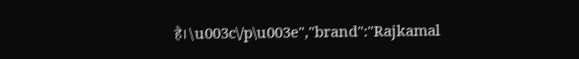है।\u003c\/p\u003e","brand":"Rajkamal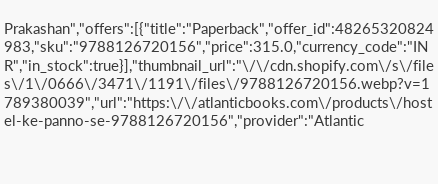Prakashan","offers":[{"title":"Paperback","offer_id":48265320824983,"sku":"9788126720156","price":315.0,"currency_code":"INR","in_stock":true}],"thumbnail_url":"\/\/cdn.shopify.com\/s\/files\/1\/0666\/3471\/1191\/files\/9788126720156.webp?v=1789380039","url":"https:\/\/atlanticbooks.com\/products\/hostel-ke-panno-se-9788126720156","provider":"Atlantic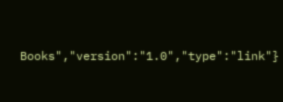Books","version":"1.0","type":"link"}